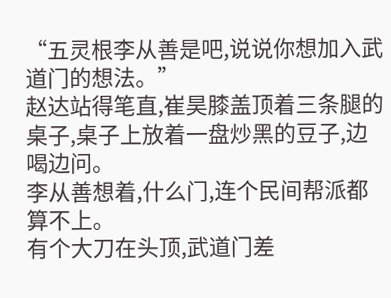“五灵根李从善是吧,说说你想加入武道门的想法。”
赵达站得笔直,崔昊膝盖顶着三条腿的桌子,桌子上放着一盘炒黑的豆子,边喝边问。
李从善想着,什么门,连个民间帮派都算不上。
有个大刀在头顶,武道门差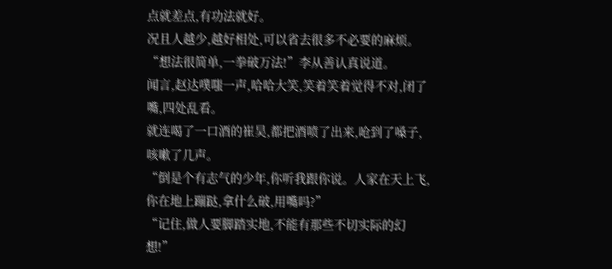点就差点,有功法就好。
况且人越少,越好相处,可以省去很多不必要的麻烦。
“想法很简单,一拳破万法!”李从善认真说道。
闻言,赵达噗嗤一声,哈哈大笑,笑着笑着觉得不对,闭了嘴,四处乱看。
就连喝了一口酒的崔昊,都把酒喷了出来,呛到了嗓子,咳嗽了几声。
“倒是个有志气的少年,你听我跟你说。人家在天上飞,你在地上蹦跶,拿什么破,用嘴吗?”
“记住,做人要脚踏实地,不能有那些不切实际的幻想!”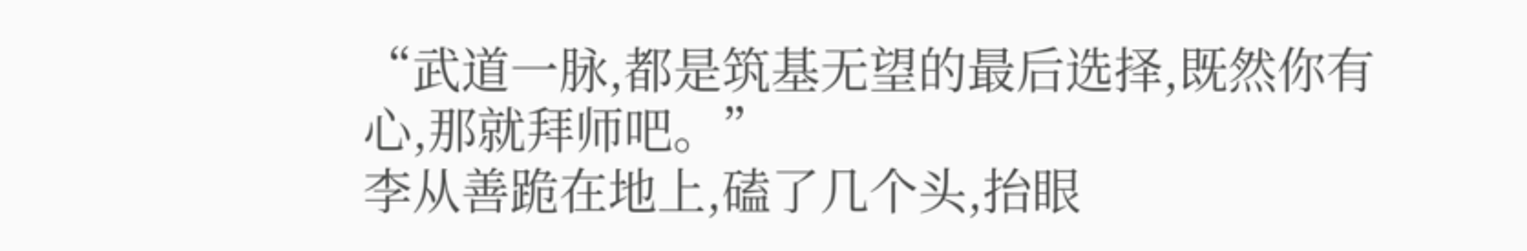“武道一脉,都是筑基无望的最后选择,既然你有心,那就拜师吧。”
李从善跪在地上,磕了几个头,抬眼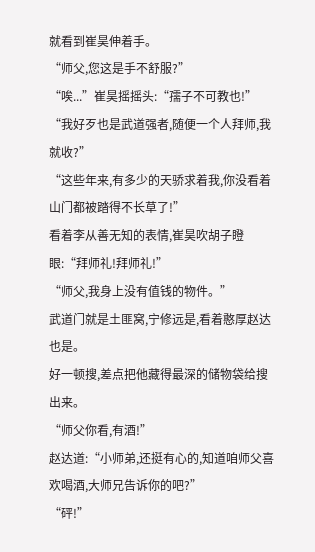就看到崔昊伸着手。
“师父,您这是手不舒服?”
“唉...”崔昊摇摇头:“孺子不可教也!”
“我好歹也是武道强者,随便一个人拜师,我就收?”
“这些年来,有多少的天骄求着我,你没看着山门都被踏得不长草了!”
看着李从善无知的表情,崔昊吹胡子瞪眼:“拜师礼!拜师礼!”
“师父,我身上没有值钱的物件。”
武道门就是土匪窝,宁修远是,看着憨厚赵达也是。
好一顿搜,差点把他藏得最深的储物袋给搜出来。
“师父你看,有酒!”
赵达道:“小师弟,还挺有心的,知道咱师父喜欢喝酒,大师兄告诉你的吧?”
“砰!”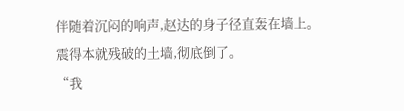伴随着沉闷的响声,赵达的身子径直轰在墙上。
震得本就残破的土墙,彻底倒了。
“我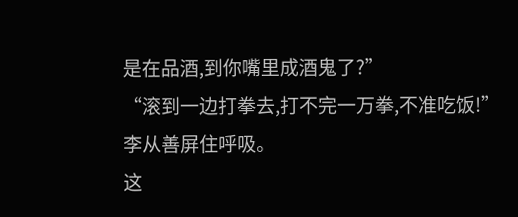是在品酒,到你嘴里成酒鬼了?”
“滚到一边打拳去,打不完一万拳,不准吃饭!”
李从善屏住呼吸。
这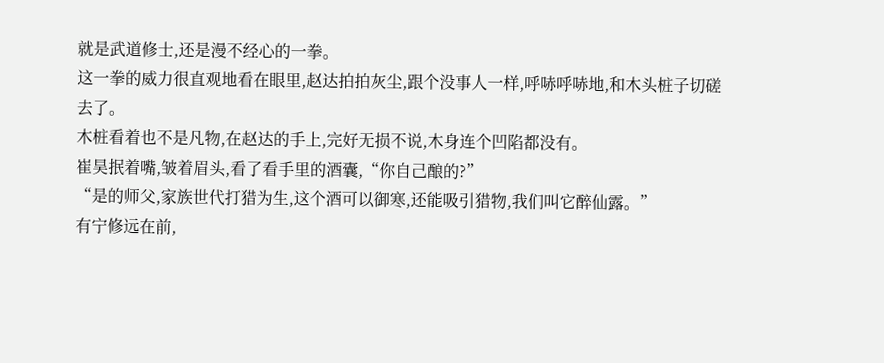就是武道修士,还是漫不经心的一拳。
这一拳的威力很直观地看在眼里,赵达拍拍灰尘,跟个没事人一样,呼哧呼哧地,和木头桩子切磋去了。
木桩看着也不是凡物,在赵达的手上,完好无损不说,木身连个凹陷都没有。
崔昊抿着嘴,皱着眉头,看了看手里的酒囊,“你自己酿的?”
“是的师父,家族世代打猎为生,这个酒可以御寒,还能吸引猎物,我们叫它醉仙露。”
有宁修远在前,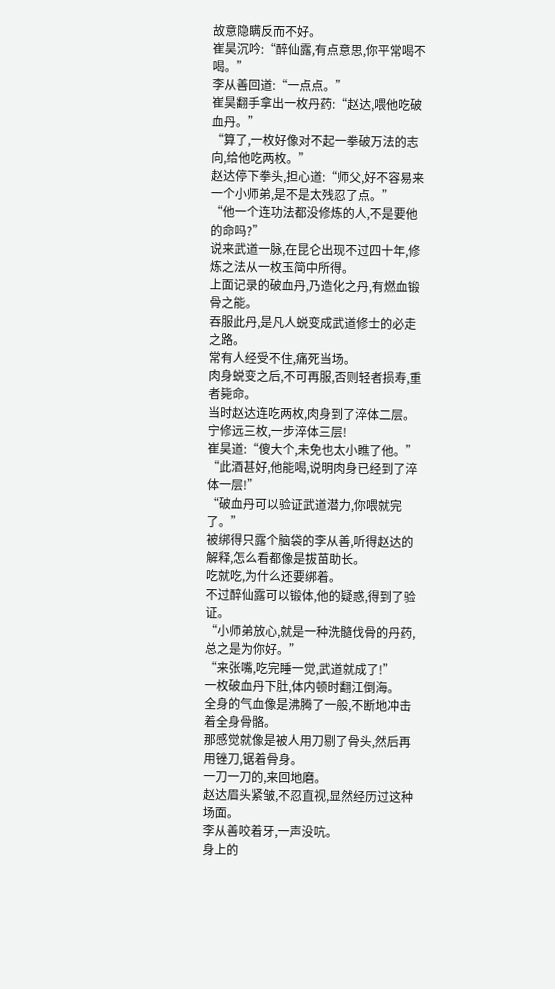故意隐瞒反而不好。
崔昊沉吟:“醉仙露,有点意思,你平常喝不喝。”
李从善回道:“一点点。”
崔昊翻手拿出一枚丹药:“赵达,喂他吃破血丹。”
“算了,一枚好像对不起一拳破万法的志向,给他吃两枚。”
赵达停下拳头,担心道:“师父,好不容易来一个小师弟,是不是太残忍了点。”
“他一个连功法都没修炼的人,不是要他的命吗?”
说来武道一脉,在昆仑出现不过四十年,修炼之法从一枚玉简中所得。
上面记录的破血丹,乃造化之丹,有燃血锻骨之能。
吞服此丹,是凡人蜕变成武道修士的必走之路。
常有人经受不住,痛死当场。
肉身蜕变之后,不可再服,否则轻者损寿,重者毙命。
当时赵达连吃两枚,肉身到了淬体二层。
宁修远三枚,一步淬体三层!
崔昊道:“傻大个,未免也太小瞧了他。”
“此酒甚好,他能喝,说明肉身已经到了淬体一层!”
“破血丹可以验证武道潜力,你喂就完了。”
被绑得只露个脑袋的李从善,听得赵达的解释,怎么看都像是拔苗助长。
吃就吃,为什么还要绑着。
不过醉仙露可以锻体,他的疑惑,得到了验证。
“小师弟放心,就是一种洗髓伐骨的丹药,总之是为你好。”
“来张嘴,吃完睡一觉,武道就成了!”
一枚破血丹下肚,体内顿时翻江倒海。
全身的气血像是沸腾了一般,不断地冲击着全身骨骼。
那感觉就像是被人用刀剔了骨头,然后再用锉刀,锯着骨身。
一刀一刀的,来回地磨。
赵达眉头紧皱,不忍直视,显然经历过这种场面。
李从善咬着牙,一声没吭。
身上的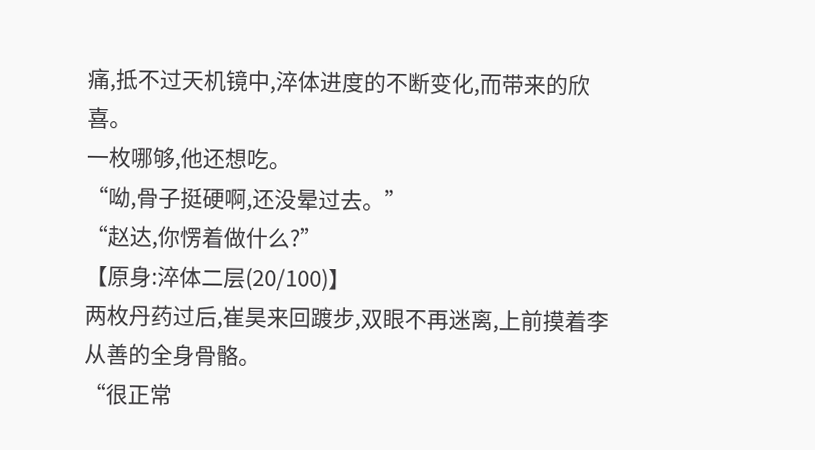痛,抵不过天机镜中,淬体进度的不断变化,而带来的欣喜。
一枚哪够,他还想吃。
“呦,骨子挺硬啊,还没晕过去。”
“赵达,你愣着做什么?”
【原身:淬体二层(20/100)】
两枚丹药过后,崔昊来回踱步,双眼不再迷离,上前摸着李从善的全身骨骼。
“很正常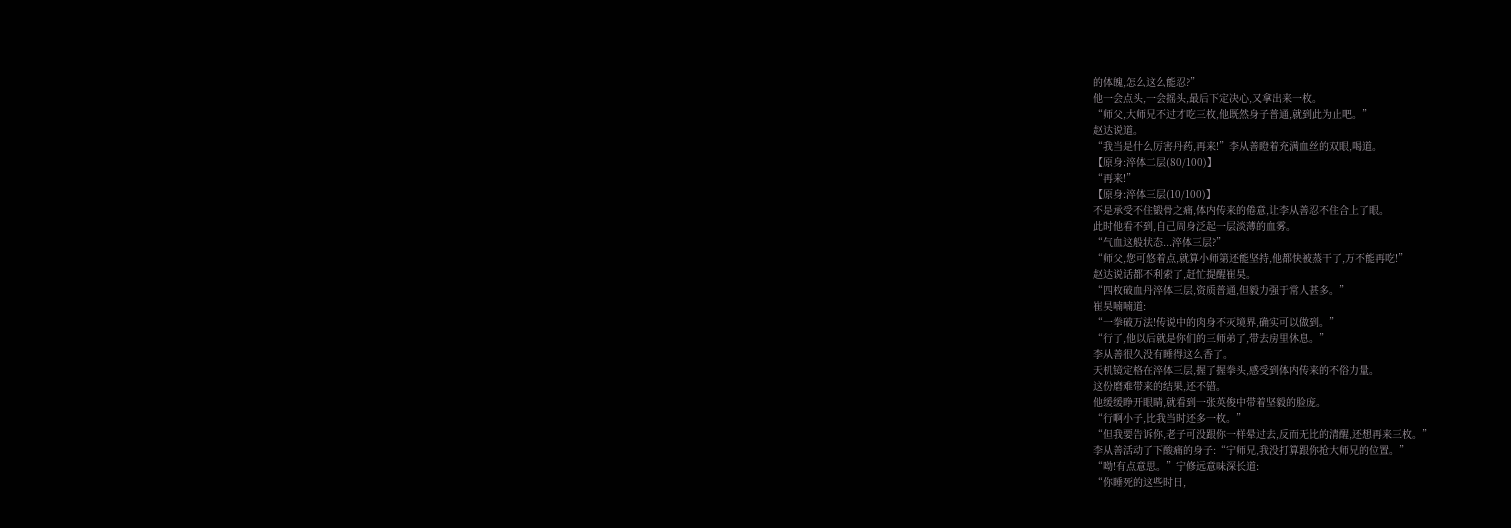的体魄,怎么这么能忍?”
他一会点头,一会摇头,最后下定决心,又拿出来一枚。
“师父,大师兄不过才吃三枚,他既然身子普通,就到此为止吧。”
赵达说道。
“我当是什么厉害丹药,再来!”李从善瞪着充满血丝的双眼,喝道。
【原身:淬体二层(80/100)】
“再来!”
【原身:淬体三层(10/100)】
不是承受不住锻骨之痛,体内传来的倦意,让李从善忍不住合上了眼。
此时他看不到,自己周身泛起一层淡薄的血雾。
“气血这般状态...淬体三层?”
“师父,您可悠着点,就算小师第还能坚持,他都快被蒸干了,万不能再吃!”
赵达说话都不利索了,赶忙提醒崔昊。
“四枚破血丹淬体三层,资质普通,但毅力强于常人甚多。”
崔昊喃喃道:
“一拳破万法!传说中的肉身不灭境界,确实可以做到。”
“行了,他以后就是你们的三师弟了,带去房里休息。”
李从善很久没有睡得这么香了。
天机镜定格在淬体三层,握了握拳头,感受到体内传来的不俗力量。
这份磨难带来的结果,还不错。
他缓缓睁开眼睛,就看到一张英俊中带着坚毅的脸庞。
“行啊小子,比我当时还多一枚。”
“但我要告诉你,老子可没跟你一样晕过去,反而无比的清醒,还想再来三枚。”
李从善活动了下酸痛的身子:“宁师兄,我没打算跟你抢大师兄的位置。”
“呦!有点意思。”宁修远意味深长道:
“你睡死的这些时日,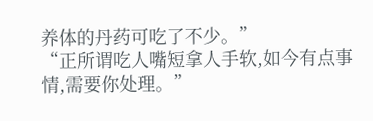养体的丹药可吃了不少。”
“正所谓吃人嘴短拿人手软,如今有点事情,需要你处理。”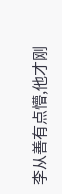李从善有点懵,他才刚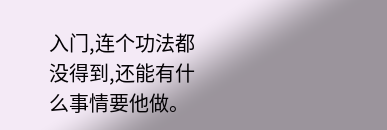入门,连个功法都没得到,还能有什么事情要他做。